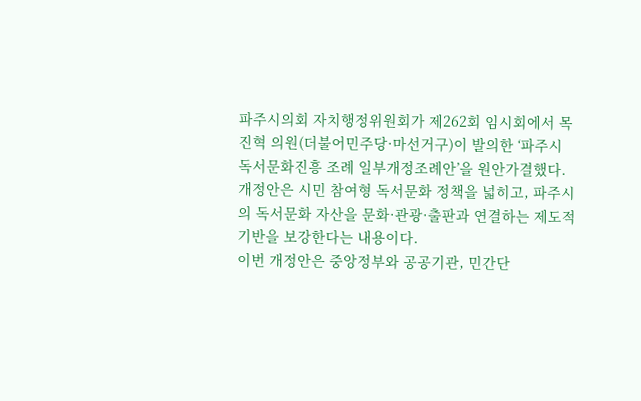파주시의회 자치행정위원회가 제262회 임시회에서 목진혁 의원(더불어민주당·마선거구)이 발의한 ‘파주시 독서문화진흥 조례 일부개정조례안’을 원안가결했다.
개정안은 시민 참여형 독서문화 정책을 넓히고, 파주시의 독서문화 자산을 문화·관광·출판과 연결하는 제도적 기반을 보강한다는 내용이다.
이번 개정안은 중앙정부와 공공기관, 민간단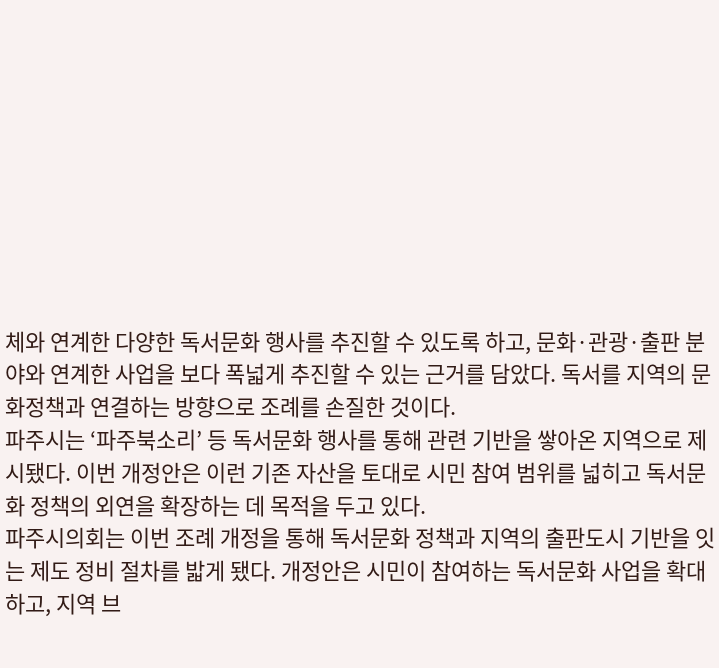체와 연계한 다양한 독서문화 행사를 추진할 수 있도록 하고, 문화·관광·출판 분야와 연계한 사업을 보다 폭넓게 추진할 수 있는 근거를 담았다. 독서를 지역의 문화정책과 연결하는 방향으로 조례를 손질한 것이다.
파주시는 ‘파주북소리’ 등 독서문화 행사를 통해 관련 기반을 쌓아온 지역으로 제시됐다. 이번 개정안은 이런 기존 자산을 토대로 시민 참여 범위를 넓히고 독서문화 정책의 외연을 확장하는 데 목적을 두고 있다.
파주시의회는 이번 조례 개정을 통해 독서문화 정책과 지역의 출판도시 기반을 잇는 제도 정비 절차를 밟게 됐다. 개정안은 시민이 참여하는 독서문화 사업을 확대하고, 지역 브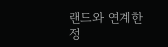랜드와 연계한 정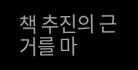책 추진의 근거를 마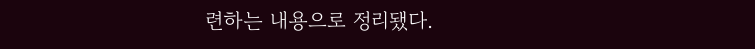련하는 내용으로 정리됐다.